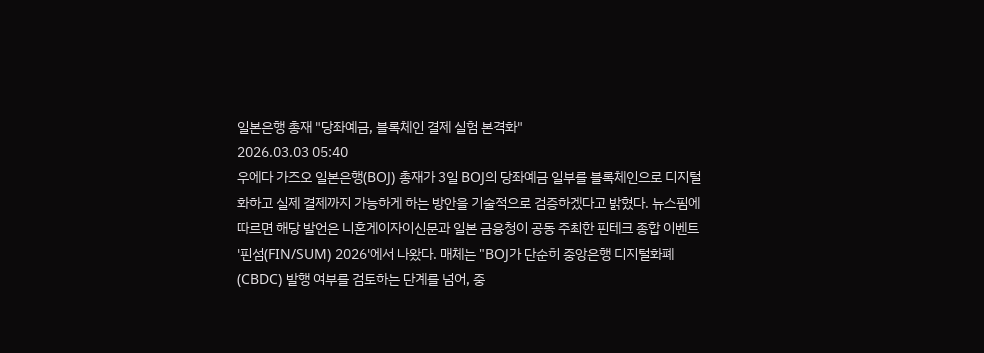일본은행 총재 "당좌예금, 블록체인 결제 실험 본격화"
2026.03.03 05:40
우에다 가즈오 일본은행(BOJ) 총재가 3일 BOJ의 당좌예금 일부를 블록체인으로 디지털화하고 실제 결제까지 가능하게 하는 방안을 기술적으로 검증하겠다고 밝혔다. 뉴스핌에 따르면 해당 발언은 니혼게이자이신문과 일본 금융청이 공동 주최한 핀테크 종합 이벤트 '핀섬(FIN/SUM) 2026'에서 나왔다. 매체는 "BOJ가 단순히 중앙은행 디지털화폐(CBDC) 발행 여부를 검토하는 단계를 넘어, 중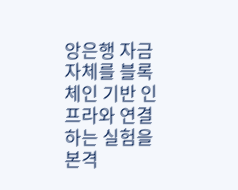앙은행 자금 자체를 블록체인 기반 인프라와 연결하는 실험을 본격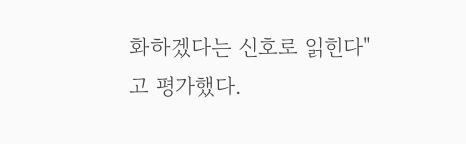화하겠다는 신호로 읽힌다"고 평가했다.